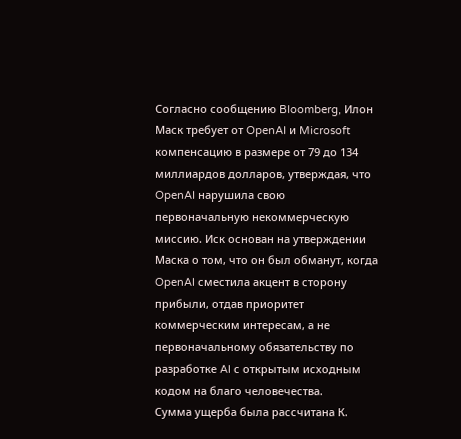Согласно сообщению Bloomberg, Илон Маск требует от OpenAI и Microsoft компенсацию в размере от 79 до 134 миллиардов долларов, утверждая, что OpenAI нарушила свою первоначальную некоммерческую миссию. Иск основан на утверждении Маска о том, что он был обманут, когда OpenAI сместила акцент в сторону прибыли, отдав приоритет коммерческим интересам, а не первоначальному обязательству по разработке AI с открытым исходным кодом на благо человечества.
Сумма ущерба была рассчитана К.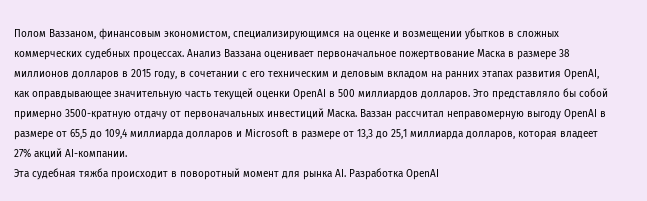Полом Ваззаном, финансовым экономистом, специализирующимся на оценке и возмещении убытков в сложных коммерческих судебных процессах. Анализ Ваззана оценивает первоначальное пожертвование Маска в размере 38 миллионов долларов в 2015 году, в сочетании с его техническим и деловым вкладом на ранних этапах развития OpenAI, как оправдывающее значительную часть текущей оценки OpenAI в 500 миллиардов долларов. Это представляло бы собой примерно 3500-кратную отдачу от первоначальных инвестиций Маска. Ваззан рассчитал неправомерную выгоду OpenAI в размере от 65,5 до 109,4 миллиарда долларов и Microsoft в размере от 13,3 до 25,1 миллиарда долларов, которая владеет 27% акций AI-компании.
Эта судебная тяжба происходит в поворотный момент для рынка AI. Разработка OpenAI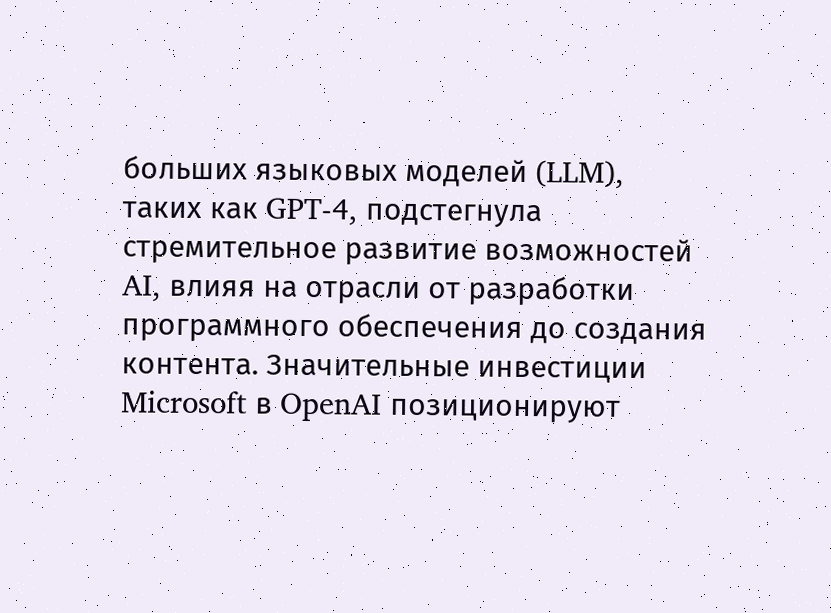больших языковых моделей (LLM), таких как GPT-4, подстегнула стремительное развитие возможностей AI, влияя на отрасли от разработки программного обеспечения до создания контента. Значительные инвестиции Microsoft в OpenAI позиционируют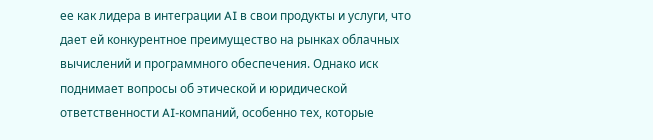ее как лидера в интеграции AI в свои продукты и услуги, что дает ей конкурентное преимущество на рынках облачных вычислений и программного обеспечения. Однако иск поднимает вопросы об этической и юридической ответственности AI-компаний, особенно тех, которые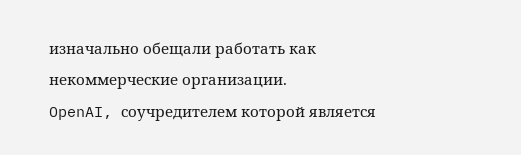изначально обещали работать как некоммерческие организации.
OpenAI, соучредителем которой является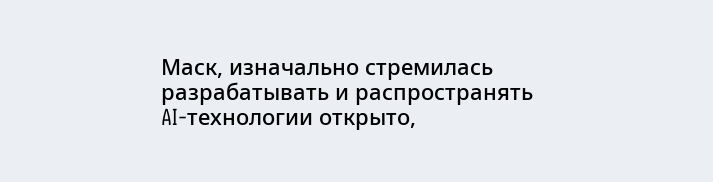Маск, изначально стремилась разрабатывать и распространять AI-технологии открыто,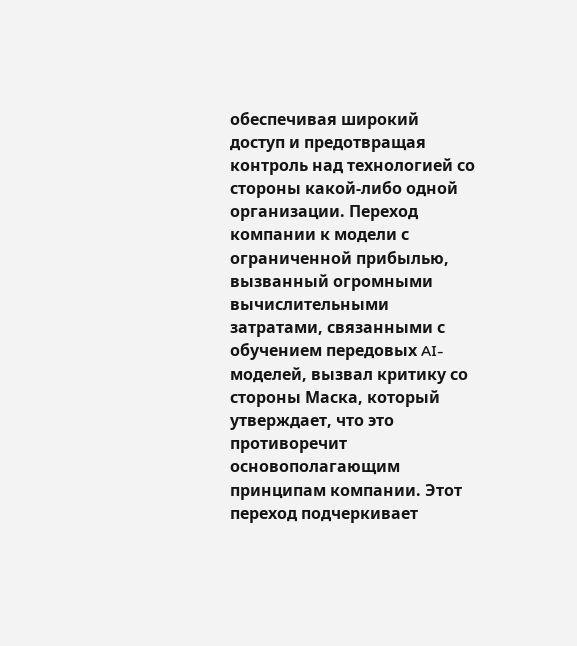обеспечивая широкий доступ и предотвращая контроль над технологией со стороны какой-либо одной организации. Переход компании к модели с ограниченной прибылью, вызванный огромными вычислительными затратами, связанными с обучением передовых AI-моделей, вызвал критику со стороны Маска, который утверждает, что это противоречит основополагающим принципам компании. Этот переход подчеркивает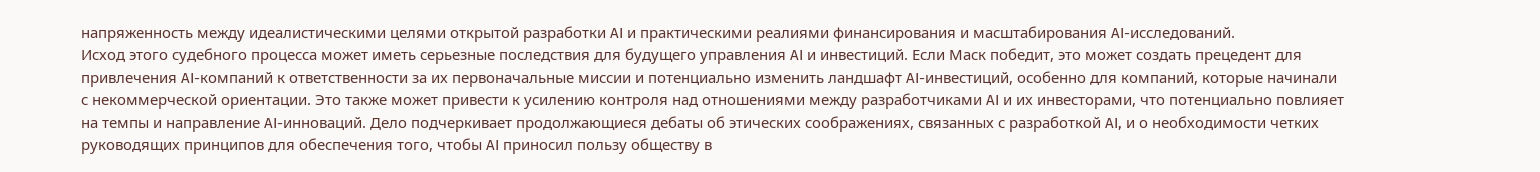напряженность между идеалистическими целями открытой разработки AI и практическими реалиями финансирования и масштабирования AI-исследований.
Исход этого судебного процесса может иметь серьезные последствия для будущего управления AI и инвестиций. Если Маск победит, это может создать прецедент для привлечения AI-компаний к ответственности за их первоначальные миссии и потенциально изменить ландшафт AI-инвестиций, особенно для компаний, которые начинали с некоммерческой ориентации. Это также может привести к усилению контроля над отношениями между разработчиками AI и их инвесторами, что потенциально повлияет на темпы и направление AI-инноваций. Дело подчеркивает продолжающиеся дебаты об этических соображениях, связанных с разработкой AI, и о необходимости четких руководящих принципов для обеспечения того, чтобы AI приносил пользу обществу в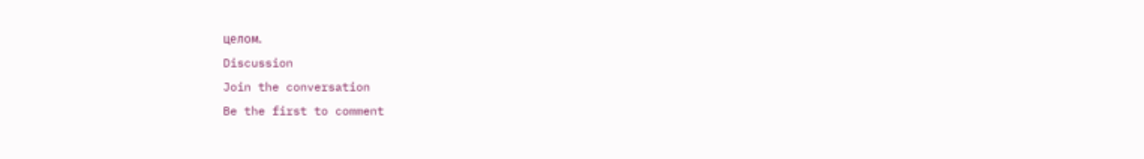целом.
Discussion
Join the conversation
Be the first to comment